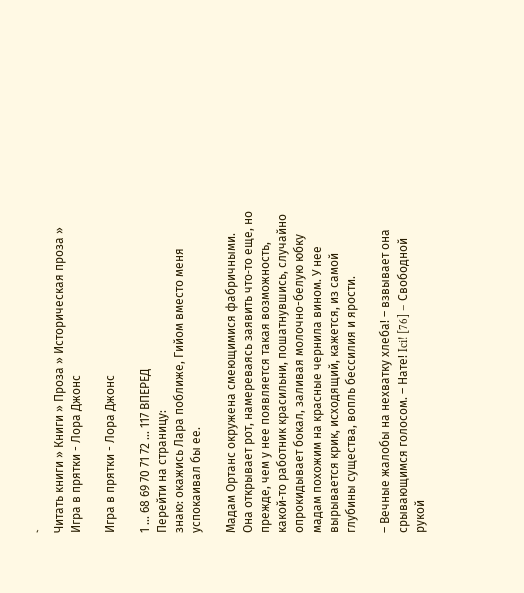`
Читать книги » Книги » Проза » Историческая проза » Игра в прятки - Лора Джонс

Игра в прятки - Лора Джонс

1 ... 68 69 70 71 72 ... 117 ВПЕРЕД
Перейти на страницу:
знаю: окажись Лара поближе, Гийом вместо меня успокаивал бы ее.

Мадам Ортанс окружена смеющимися фабричными. Она открывает рот, намереваясь заявить что‑то еще, но прежде, чем у нее появляется такая возможность, какой‑то работник красильни, пошатнувшись, случайно опрокидывает бокал, заливая молочно-белую юбку мадам похожим на красные чернила вином. У нее вырывается крик, исходящий, кажется, из самой глубины существа, вопль бессилия и ярости.

– Вечные жалобы на нехватку хлеба! – взвывает она срывающимся голосом. – Нате! Ici! [76] – Свободной рукой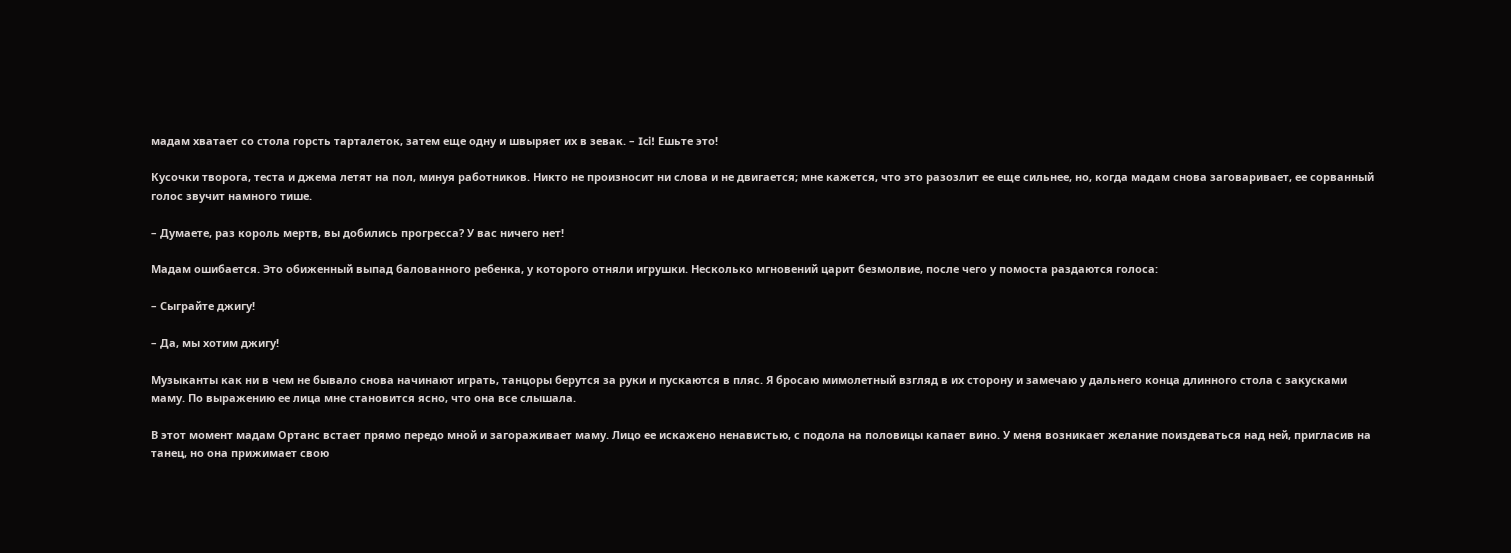мадам хватает со стола горсть тарталеток, затем еще одну и швыряет их в зевак. – Ici! Ешьте это!

Кусочки творога, теста и джема летят на пол, минуя работников. Никто не произносит ни слова и не двигается; мне кажется, что это разозлит ее еще сильнее, но, когда мадам снова заговаривает, ее сорванный голос звучит намного тише.

– Думаете, раз король мертв, вы добились прогресса? У вас ничего нет!

Мадам ошибается. Это обиженный выпад балованного ребенка, у которого отняли игрушки. Несколько мгновений царит безмолвие, после чего у помоста раздаются голоса:

– Сыграйте джигу!

– Да, мы хотим джигу!

Музыканты как ни в чем не бывало снова начинают играть, танцоры берутся за руки и пускаются в пляс. Я бросаю мимолетный взгляд в их сторону и замечаю у дальнего конца длинного стола с закусками маму. По выражению ее лица мне становится ясно, что она все слышала.

В этот момент мадам Ортанс встает прямо передо мной и загораживает маму. Лицо ее искажено ненавистью, с подола на половицы капает вино. У меня возникает желание поиздеваться над ней, пригласив на танец, но она прижимает свою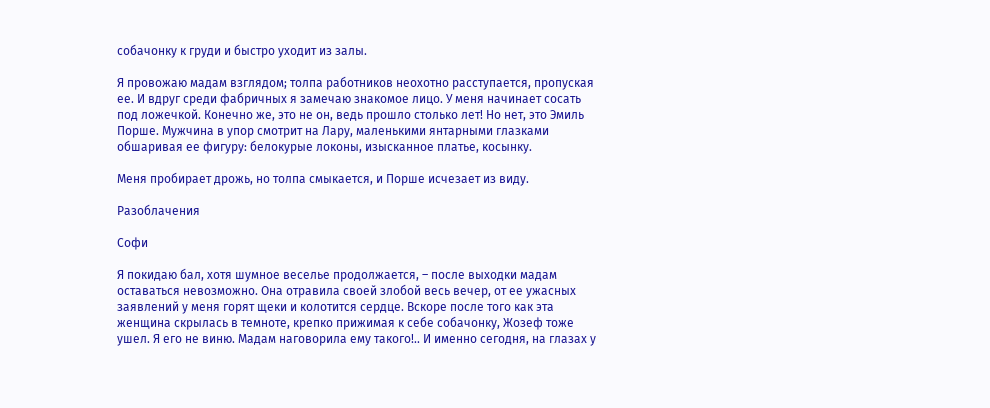собачонку к груди и быстро уходит из залы.

Я провожаю мадам взглядом; толпа работников неохотно расступается, пропуская ее. И вдруг среди фабричных я замечаю знакомое лицо. У меня начинает сосать под ложечкой. Конечно же, это не он, ведь прошло столько лет! Но нет, это Эмиль Порше. Мужчина в упор смотрит на Лару, маленькими янтарными глазками обшаривая ее фигуру: белокурые локоны, изысканное платье, косынку.

Меня пробирает дрожь, но толпа смыкается, и Порше исчезает из виду.

Разоблачения

Софи

Я покидаю бал, хотя шумное веселье продолжается, – после выходки мадам оставаться невозможно. Она отравила своей злобой весь вечер, от ее ужасных заявлений у меня горят щеки и колотится сердце. Вскоре после того как эта женщина скрылась в темноте, крепко прижимая к себе собачонку, Жозеф тоже ушел. Я его не виню. Мадам наговорила ему такого!.. И именно сегодня, на глазах у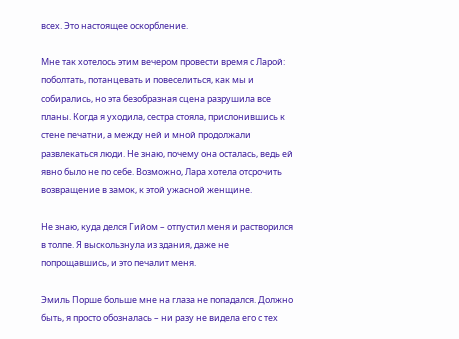всех. Это настоящее оскорбление.

Мне так хотелось этим вечером провести время с Ларой: поболтать, потанцевать и повеселиться, как мы и собирались, но эта безобразная сцена разрушила все планы. Когда я уходила, сестра стояла, прислонившись к стене печатни, а между ней и мной продолжали развлекаться люди. Не знаю, почему она осталась, ведь ей явно было не по себе. Возможно, Лара хотела отсрочить возвращение в замок, к этой ужасной женщине.

Не знаю, куда делся Гийом – отпустил меня и растворился в толпе. Я выскользнула из здания, даже не попрощавшись, и это печалит меня.

Эмиль Порше больше мне на глаза не попадался. Должно быть, я просто обозналась – ни разу не видела его с тех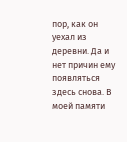пор, как он уехал из деревни. Да и нет причин ему появляться здесь снова. В моей памяти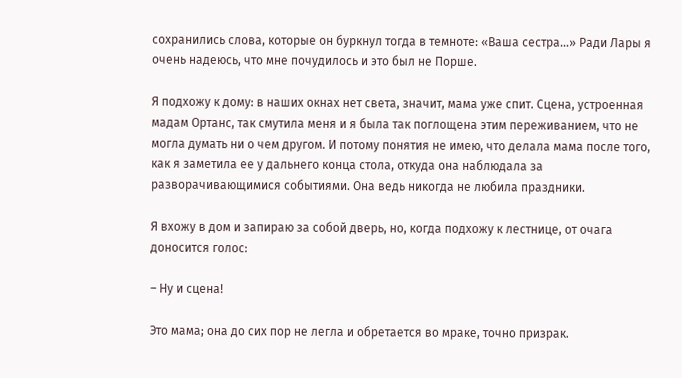сохранились слова, которые он буркнул тогда в темноте: «Ваша сестра…» Ради Лары я очень надеюсь, что мне почудилось и это был не Порше.

Я подхожу к дому: в наших окнах нет света, значит, мама уже спит. Сцена, устроенная мадам Ортанс, так смутила меня и я была так поглощена этим переживанием, что не могла думать ни о чем другом. И потому понятия не имею, что делала мама после того, как я заметила ее у дальнего конца стола, откуда она наблюдала за разворачивающимися событиями. Она ведь никогда не любила праздники.

Я вхожу в дом и запираю за собой дверь, но, когда подхожу к лестнице, от очага доносится голос:

– Ну и сцена!

Это мама; она до сих пор не легла и обретается во мраке, точно призрак.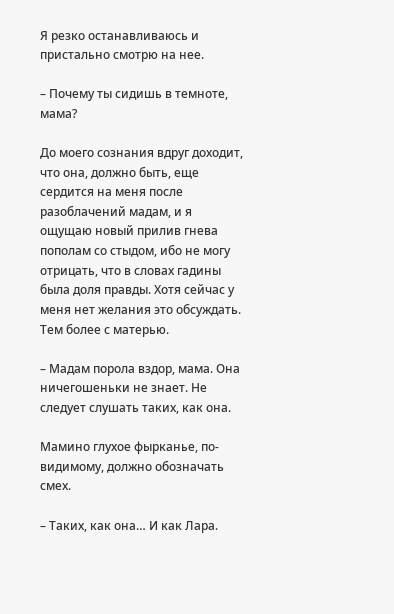Я резко останавливаюсь и пристально смотрю на нее.

– Почему ты сидишь в темноте, мама?

До моего сознания вдруг доходит, что она, должно быть, еще сердится на меня после разоблачений мадам, и я ощущаю новый прилив гнева пополам со стыдом, ибо не могу отрицать, что в словах гадины была доля правды. Хотя сейчас у меня нет желания это обсуждать. Тем более с матерью.

– Мадам порола вздор, мама. Она ничегошеньки не знает. Не следует слушать таких, как она.

Мамино глухое фырканье, по-видимому, должно обозначать смех.

– Таких, как она… И как Лара.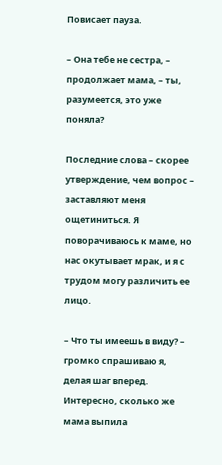Повисает пауза.

– Она тебе не сестра, – продолжает мама, – ты, разумеется, это уже поняла?

Последние слова – скорее утверждение, чем вопрос – заставляют меня ощетиниться. Я поворачиваюсь к маме, но нас окутывает мрак, и я с трудом могу различить ее лицо.

– Что ты имеешь в виду? – громко спрашиваю я, делая шаг вперед. Интересно, сколько же мама выпила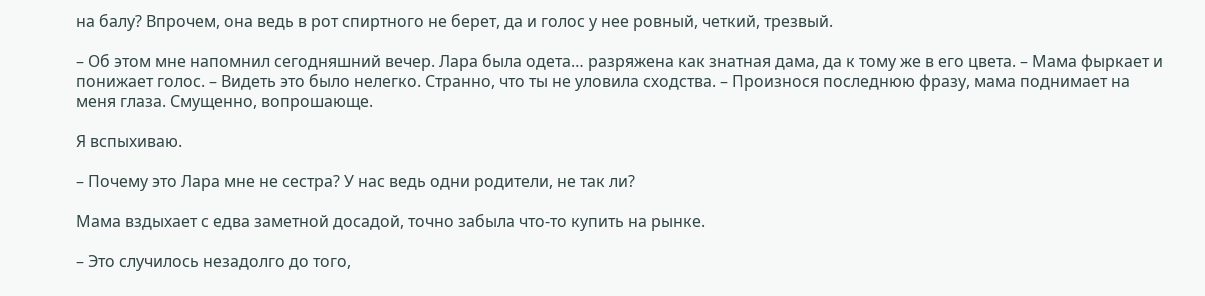на балу? Впрочем, она ведь в рот спиртного не берет, да и голос у нее ровный, четкий, трезвый.

– Об этом мне напомнил сегодняшний вечер. Лара была одета… разряжена как знатная дама, да к тому же в его цвета. – Мама фыркает и понижает голос. – Видеть это было нелегко. Странно, что ты не уловила сходства. – Произнося последнюю фразу, мама поднимает на меня глаза. Смущенно, вопрошающе.

Я вспыхиваю.

– Почему это Лара мне не сестра? У нас ведь одни родители, не так ли?

Мама вздыхает с едва заметной досадой, точно забыла что‑то купить на рынке.

– Это случилось незадолго до того,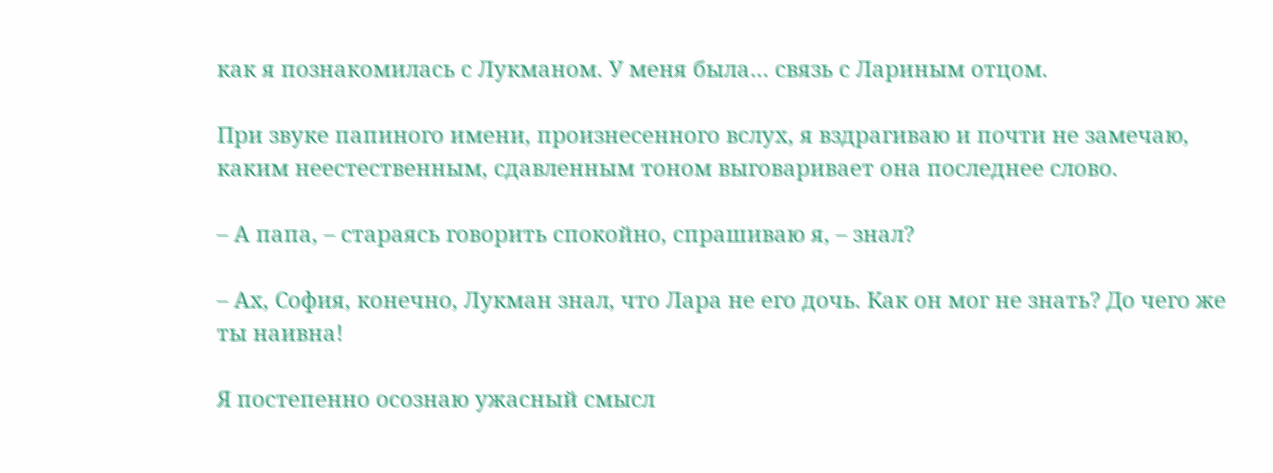как я познакомилась с Лукманом. У меня была… связь с Лариным отцом.

При звуке папиного имени, произнесенного вслух, я вздрагиваю и почти не замечаю, каким неестественным, сдавленным тоном выговаривает она последнее слово.

– А папа, – стараясь говорить спокойно, спрашиваю я, – знал?

– Ах, София, конечно, Лукман знал, что Лара не его дочь. Как он мог не знать? До чего же ты наивна!

Я постепенно осознаю ужасный смысл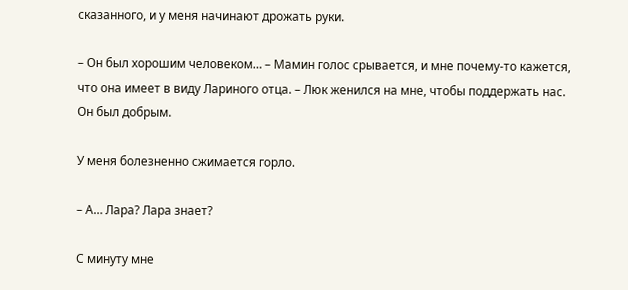сказанного, и у меня начинают дрожать руки.

– Он был хорошим человеком… – Мамин голос срывается, и мне почему‑то кажется, что она имеет в виду Лариного отца. – Люк женился на мне, чтобы поддержать нас. Он был добрым.

У меня болезненно сжимается горло.

– А… Лара? Лара знает?

С минуту мне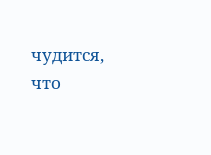чудится, что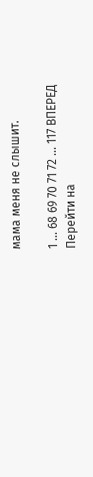мама меня не слышит.

1 ... 68 69 70 71 72 ... 117 ВПЕРЕД
Перейти на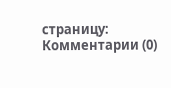страницу:
Комментарии (0)